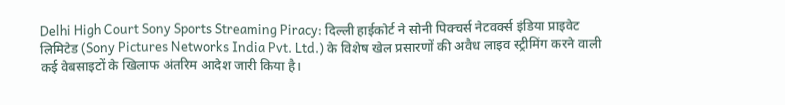Delhi High Court Sony Sports Streaming Piracy: दिल्ली हाईकोर्ट ने सोनी पिक्चर्स नेटवर्क्स इंडिया प्राइवेट लिमिटेड (Sony Pictures Networks India Pvt. Ltd.) के विशेष खेल प्रसारणों की अवैध लाइव स्ट्रीमिंग करने वाली कई वेबसाइटों के खिलाफ अंतरिम आदेश जारी किया है।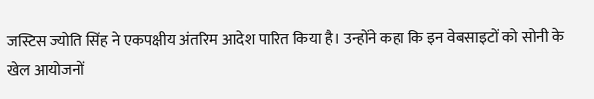जस्टिस ज्योति सिंह ने एकपक्षीय अंतरिम आदेश पारित किया है। उन्होंने कहा कि इन वेबसाइटों को सोनी के खेल आयोजनों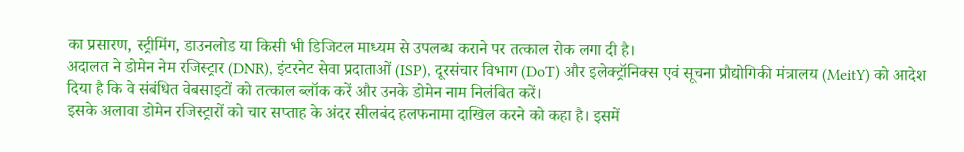का प्रसारण, स्ट्रीमिंग, डाउनलोड या किसी भी डिजिटल माध्यम से उपलब्ध कराने पर तत्काल रोक लगा दी है।
अदालत ने डोमेन नेम रजिस्ट्रार (DNR), इंटरनेट सेवा प्रदाताओं (ISP), दूरसंचार विभाग (DoT) और इलेक्ट्रॉनिक्स एवं सूचना प्रौद्योगिकी मंत्रालय (MeitY) को आदेश दिया है कि वे संबंधित वेबसाइटों को तत्काल ब्लॉक करें और उनके डोमेन नाम निलंबित करें।
इसके अलावा डोमेन रजिस्ट्रारों को चार सप्ताह के अंदर सीलबंद हलफनामा दाखिल करने को कहा है। इसमें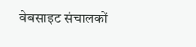वेबसाइट संचालकों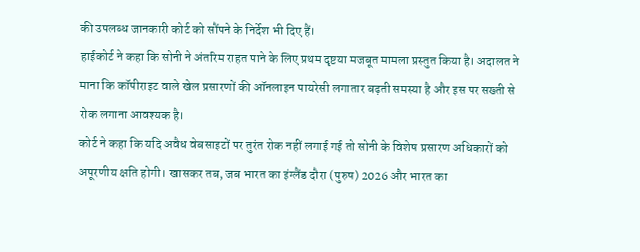की उपलब्ध जानकारी कोर्ट को सौंपने के निर्देश भी दिए हैं।
हाईकोर्ट ने कहा कि सोनी ने अंतरिम राहत पाने के लिए प्रथम दृष्टया मजबूत मामला प्रस्तुत किया है। अदालत ने माना कि कॉपीराइट वाले खेल प्रसारणों की ऑनलाइन पायरेसी लगातार बढ़ती समस्या है और इस पर सख्ती से रोक लगाना आवश्यक है।
कोर्ट ने कहा कि यदि अवैध वेबसाइटों पर तुरंत रोक नहीं लगाई गई तो सोनी के विशेष प्रसारण अधिकारों को अपूरणीय क्षति होगी। खासकर तब, जब भारत का इंग्लैंड दौरा (पुरुष) 2026 और भारत का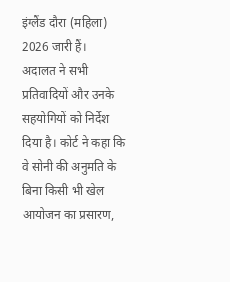इंग्लैंड दौरा (महिला) 2026 जारी हैं।
अदालत ने सभी प्रतिवादियों और उनके सहयोगियों को निर्देश दिया है। कोर्ट ने कहा कि वे सोनी की अनुमति के बिना किसी भी खेल आयोजन का प्रसारण,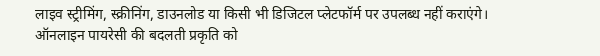लाइव स्ट्रीमिंग, स्क्रीनिंग, डाउनलोड या किसी भी डिजिटल प्लेटफॉर्म पर उपलब्ध नहीं कराएंगे।
ऑनलाइन पायरेसी की बदलती प्रकृति को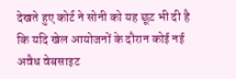देखते हुए कोर्ट ने सोनी को यह छूट भी दी है कि यदि खेल आयोजनों के दौरान कोई नई अवैध वेबसाइट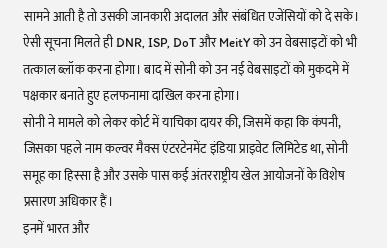सामने आती है तो उसकी जानकारी अदालत और संबंधित एजेंसियों को दे सके। ऐसी सूचना मिलते ही DNR, ISP, DoT और MeitY को उन वेबसाइटों को भी तत्काल ब्लॉक करना होगा। बाद में सोनी को उन नई वेबसाइटों को मुकदमे में पक्षकार बनाते हुए हलफनामा दाखिल करना होगा।
सोनी ने मामले को लेकर कोर्ट में याचिका दायर की, जिसमें कहा कि कंपनी, जिसका पहले नाम कल्वर मैक्स एंटरटेनमेंट इंडिया प्राइवेट लिमिटेड था, सोनी समूह का हिस्सा है और उसके पास कई अंतरराष्ट्रीय खेल आयोजनों के विशेष प्रसारण अधिकार हैं।
इनमें भारत और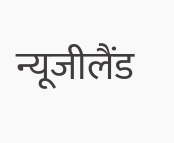न्यूजीलैंड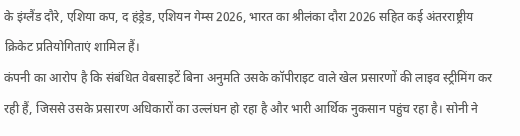के इंग्लैंड दौरे, एशिया कप, द हंड्रेड, एशियन गेम्स 2026, भारत का श्रीलंका दौरा 2026 सहित कई अंतरराष्ट्रीय क्रिकेट प्रतियोगिताएं शामिल हैं।
कंपनी का आरोप है कि संबंधित वेबसाइटें बिना अनुमति उसके कॉपीराइट वाले खेल प्रसारणों की लाइव स्ट्रीमिंग कर रही हैं, जिससे उसके प्रसारण अधिकारों का उल्लंघन हो रहा है और भारी आर्थिक नुकसान पहुंच रहा है। सोनी ने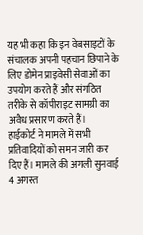यह भी कहा कि इन वेबसाइटों के संचालक अपनी पहचान छिपाने के लिए डोमेन प्राइवेसी सेवाओं का उपयोग करते हैं और संगठित तरीके से कॉपीराइट सामग्री का अवैध प्रसारण करते हैं।
हाईकोर्ट ने मामले में सभी प्रतिवादियों को समन जारी कर दिए हैं। मामले की अगली सुनवाई 4 अगस्त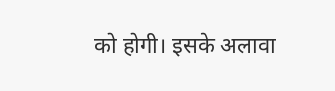को होगी। इसके अलावा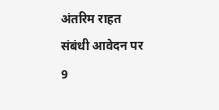अंतरिम राहत संबंधी आवेदन पर 9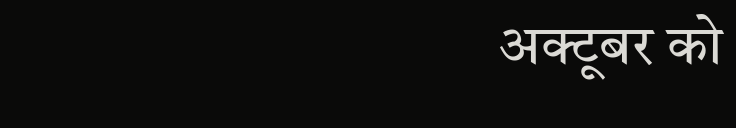अक्टूबर को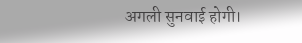अगली सुनवाई होगी।